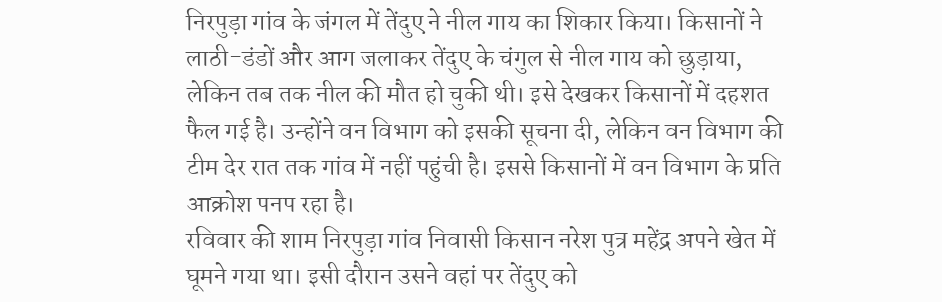निरपुड़ा गांव के जंगल में तेंदुए ने नील गाय का शिकार किया। किसानों ने लाठी-डंडों और आग जलाकर तेंदुए के चंगुल से नील गाय को छुड़ाया, लेकिन तब तक नील की मौत हो चुकी थी। इसे देखकर किसानों में दहशत फैल गई है। उन्होंने वन विभाग को इसकी सूचना दी, लेकिन वन विभाग की टीम देर रात तक गांव में नहीं पहुंची है। इससे किसानों में वन विभाग के प्रति आक्रोश पनप रहा है।
रविवार की शाम निरपुड़ा गांव निवासी किसान नरेश पुत्र महेंद्र अपने खेत में घूमने गया था। इसी दौरान उसने वहां पर तेंदुए को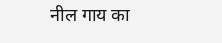नील गाय का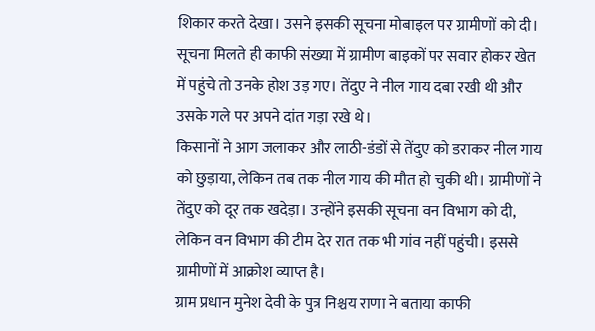शिकार करते देखा। उसने इसकी सूचना मोबाइल पर ग्रामीणों को दी। सूचना मिलते ही काफी संख्या में ग्रामीण बाइकों पर सवार होकर खेत में पहुंचे तो उनके होश उड़ गए। तेंदुए ने नील गाय दबा रखी थी और उसके गले पर अपने दांत गड़ा रखे थे।
किसानों ने आग जलाकर और लाठी-डंडों से तेंदुए को डराकर नील गाय को छुड़ाया, लेकिन तब तक नील गाय की मौत हो चुकी थी। ग्रामीणों ने तेंदुए को दूर तक खदेड़ा। उन्होंने इसकी सूचना वन विभाग को दी, लेकिन वन विभाग की टीम देर रात तक भी गांव नहीं पहुंची। इससे ग्रामीणों में आक्रोश व्याप्त है।
ग्राम प्रधान मुनेश देवी के पुत्र निश्चय राणा ने बताया काफी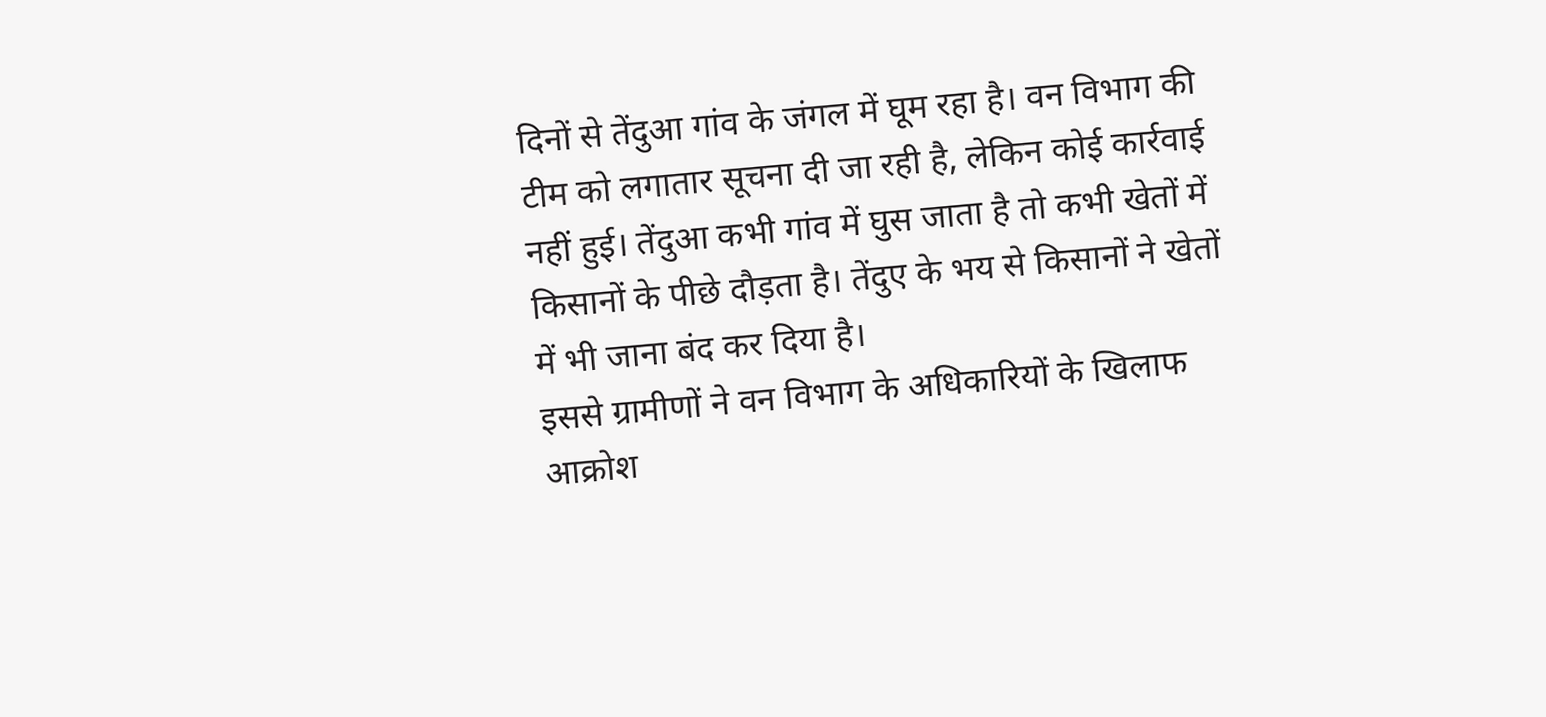दिनों से तेंदुआ गांव के जंगल में घूम रहा है। वन विभाग की टीम को लगातार सूचना दी जा रही है, लेकिन कोई कार्रवाई नहीं हुई। तेंदुआ कभी गांव में घुस जाता है तो कभी खेतों में किसानों के पीछे दौड़ता है। तेंदुए के भय से किसानों ने खेतों में भी जाना बंद कर दिया है।
इससे ग्रामीणों ने वन विभाग के अधिकारियों के खिलाफ आक्रोश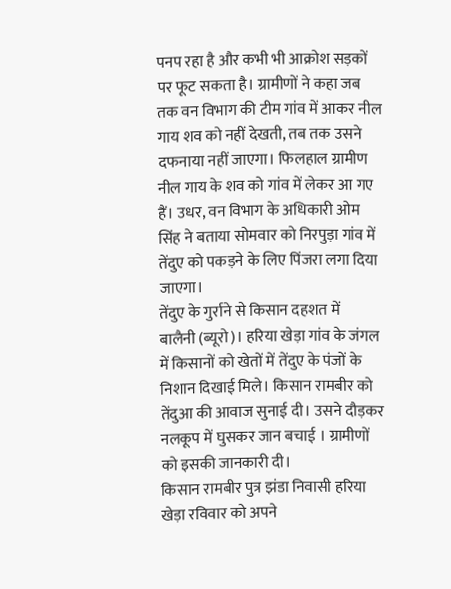पनप रहा है और कभी भी आक्रोश सड़कों पर फूट सकता है। ग्रामीणों ने कहा जब तक वन विभाग की टीम गांव में आकर नील गाय शव को नहीं देखती, तब तक उसने दफनाया नहीं जाएगा। फिलहाल ग्रामीण नील गाय के शव को गांव में लेकर आ गए हैं। उधर, वन विभाग के अधिकारी ओम सिंह ने बताया सोमवार को निरपुड़ा गांव में तेंदुए को पकड़ने के लिए पिंजरा लगा दिया जाएगा।
तेंदुए के गुर्राने से किसान दहशत में
बालैनी (ब्यूरो)। हरिया खेड़ा गांव के जंगल में किसानों को खेतों में तेंदुए के पंजों के निशान दिखाई मिले। किसान रामबीर को तेंदुआ की आवाज सुनाई दी। उसने दौड़कर नलकूप में घुसकर जान बचाई । ग्रामीणों को इसकी जानकारी दी।
किसान रामबीर पुत्र झंडा निवासी हरिया खेड़ा रविवार को अपने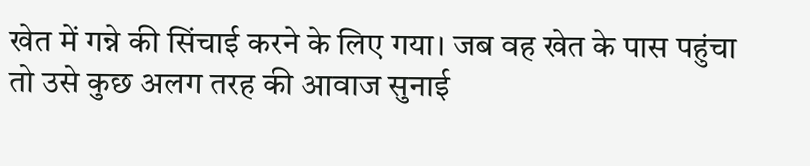खेत में गन्ने की सिंचाई करने के लिए गया। जब वह खेत के पास पहुंचा तो उसे कुछ अलग तरह की आवाज सुनाई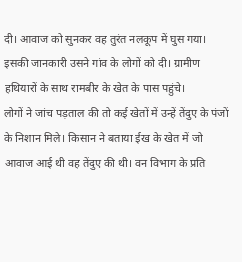दी। आवाज को सुनकर वह तुरंत नलकूप में घुस गया। इसकी जानकारी उसने गांव के लोगों को दी। ग्रामीण हथियारों के साथ रामबीर के खेत के पास पहुंचे।
लोगों ने जांच पड़ताल की तो कई खेतों में उन्हें तेंदुए के पंजों के निशान मिले। किसान ने बताया ईख के खेत में जो आवाज आई थी वह तेंदुए की थी। वन विभाग के प्रति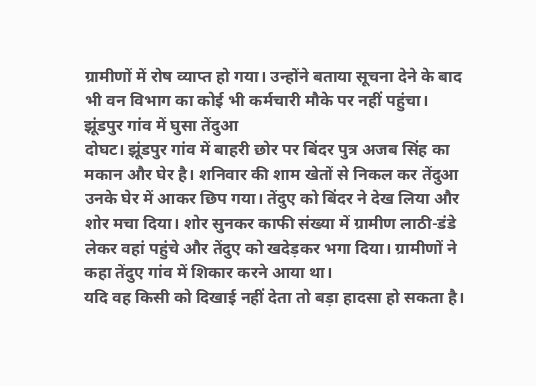ग्रामीणों में रोष व्याप्त हो गया। उन्होंने बताया सूचना देने के बाद भी वन विभाग का कोई भी कर्मचारी मौके पर नहीं पहुंचा।
झूंडपुर गांव में घुसा तेंदुआ
दोघट। झूंडपुर गांव में बाहरी छोर पर बिंदर पुत्र अजब सिंह का मकान और घेर है। शनिवार की शाम खेतों से निकल कर तेंदुआ उनके घेर में आकर छिप गया। तेंदुए को बिंदर ने देख लिया और शोर मचा दिया। शोर सुनकर काफी संख्या में ग्रामीण लाठी-डंडे लेकर वहां पहुंचे और तेंदुए को खदेड़कर भगा दिया। ग्रामीणों ने कहा तेंदुए गांव में शिकार करने आया था।
यदि वह किसी को दिखाई नहीं देता तो बड़ा हादसा हो सकता है।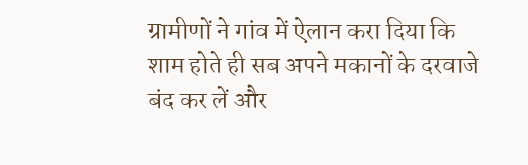ग्रामीणों ने गांव में ऐलान करा दिया कि शाम होते ही सब अपने मकानों के दरवाजे बंद कर लें और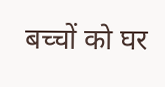बच्चों को घर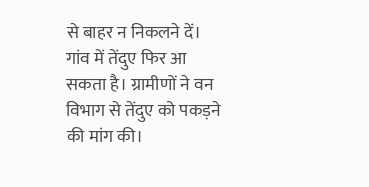से बाहर न निकलने दें। गांव में तेंदुए फिर आ सकता है। ग्रामीणों ने वन विभाग से तेंदुए को पकड़ने की मांग की।